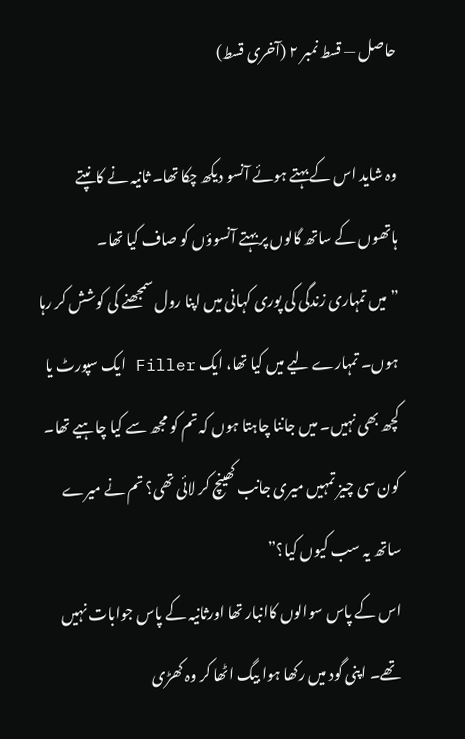حاصل — قسط نمبر ۲ (آخری قسط)

وہ شاید اس کے بہتے ہوئے آنسو دیکھ چکا تھا۔ ثانیہ نے کانپتے ہاتھوں کے ساتھ گالوں پر بہتے آنسوؤں کو صاف کیا تھا۔
”میں تمہاری زندگی کی پوری کہانی میں اپنا رول سمجھنے کی کوشش کر رہا ہوں۔ تمہارے لیے میں کیا تھا، ایک Filler ایک سپورٹ یا کچھ بھی نہیں۔ میں جاننا چاہتا ہوں کہ تم کو مجھ سے کیا چاہیے تھا۔ کون سی چیز تمہیں میری جانب کھینچ کر لائی تھی؟ تم نے میرے ساتھ یہ سب کیوں کیا؟”
اس کے پاس سوالوں کاانبار تھا اورثانیہ کے پاس جوابات نہیں تھے۔ اپنی گود میں رکھا ہوا بیگ اٹھا کر وہ کھڑی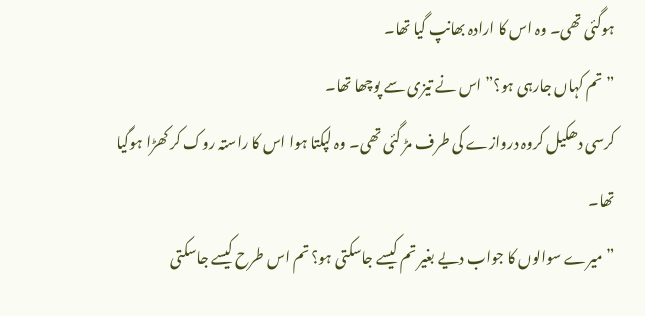ہوگئی تھی۔ وہ اس کا ارادہ بھانپ گیا تھا۔
”تم کہاں جارہی ہو؟” اس نے تیزی سے پوچھا تھا۔
کرسی دھکیل کروہ دروازے کی طرف مڑ گئی تھی۔ وہ لپکتا ہوا اس کا راستہ روک کر کھڑا ہوگیا تھا۔
”میرے سوالوں کا جواب دیے بغیر تم کیسے جاسکتی ہو؟ تم اس طرح کیسے جاسکتی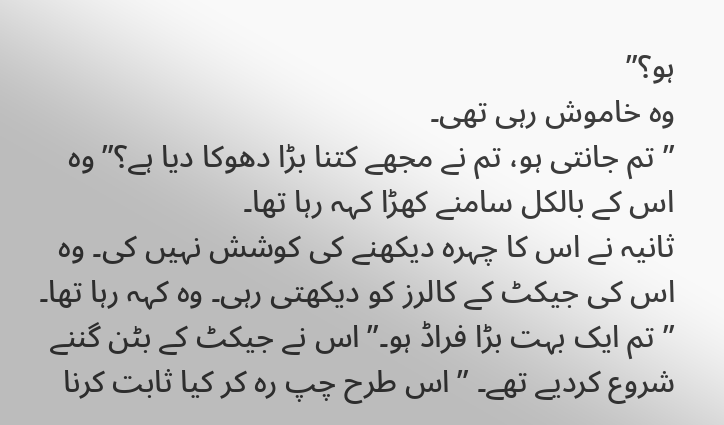ہو؟”
وہ خاموش رہی تھی۔
”تم جانتی ہو، تم نے مجھے کتنا بڑا دھوکا دیا ہے؟” وہ اس کے بالکل سامنے کھڑا کہہ رہا تھا۔
ثانیہ نے اس کا چہرہ دیکھنے کی کوشش نہیں کی۔ وہ اس کی جیکٹ کے کالرز کو دیکھتی رہی۔ وہ کہہ رہا تھا۔
”تم ایک بہت بڑا فراڈ ہو۔” اس نے جیکٹ کے بٹن گننے شروع کردیے تھے۔ ”اس طرح چپ رہ کر کیا ثابت کرنا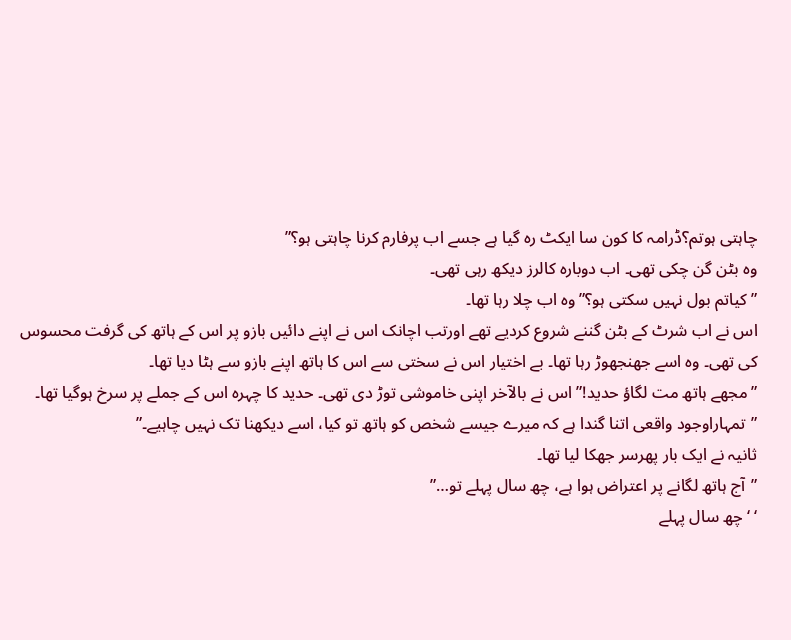چاہتی ہوتم؟ڈرامہ کا کون سا ایکٹ رہ گیا ہے جسے اب پرفارم کرنا چاہتی ہو؟”
وہ بٹن گن چکی تھی۔ اب دوبارہ کالرز دیکھ رہی تھی۔
”کیاتم بول نہیں سکتی ہو؟” وہ اب چلا رہا تھا۔
اس نے اب شرٹ کے بٹن گننے شروع کردیے تھے اورتب اچانک اس نے اپنے دائیں بازو پر اس کے ہاتھ کی گرفت محسوس کی تھی۔ وہ اسے جھنجھوڑ رہا تھا۔ بے اختیار اس نے سختی سے اس کا ہاتھ اپنے بازو سے ہٹا دیا تھا۔
”مجھے ہاتھ مت لگاؤ حدید!” اس نے بالآخر اپنی خاموشی توڑ دی تھی۔ حدید کا چہرہ اس کے جملے پر سرخ ہوگیا تھا۔
”تمہاراوجود واقعی اتنا گندا ہے کہ میرے جیسے شخص کو ہاتھ تو کیا، اسے دیکھنا تک نہیں چاہیے۔”
ثانیہ نے ایک بار پھرسر جھکا لیا تھا۔
”آج ہاتھ لگانے پر اعتراض ہوا ہے، چھ سال پہلے تو…”
‘ ‘چھ سال پہلے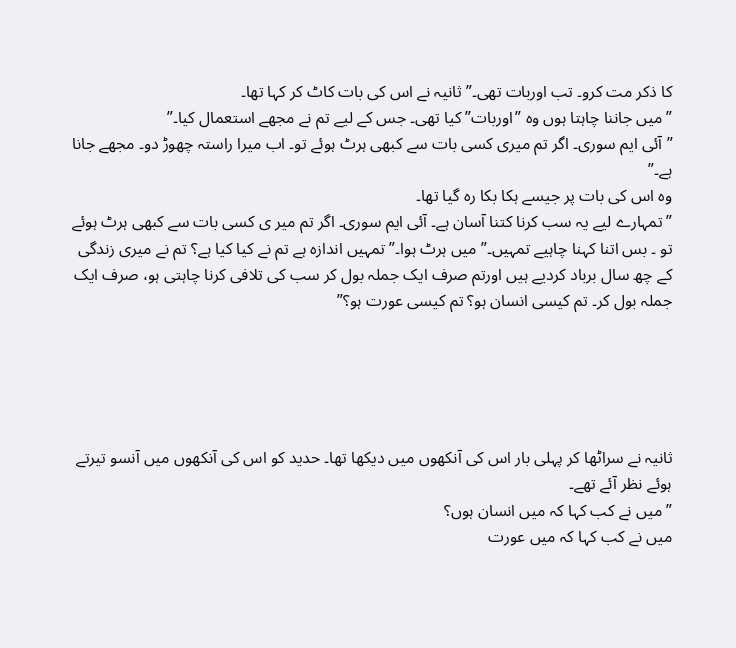کا ذکر مت کرو۔ تب اوربات تھی۔” ثانیہ نے اس کی بات کاٹ کر کہا تھا۔
”میں جاننا چاہتا ہوں وہ ”اوربات” کیا تھی۔ جس کے لیے تم نے مجھے استعمال کیا۔”
”آئی ایم سوری۔ اگر تم میری کسی بات سے کبھی ہرٹ ہوئے تو۔ اب میرا راستہ چھوڑ دو۔ مجھے جانا ہے۔”
وہ اس کی بات پر جیسے ہکا بکا رہ گیا تھا۔
”تمہارے لیے یہ سب کرنا کتنا آسان ہے۔ آئی ایم سوری۔ اگر تم میر ی کسی بات سے کبھی ہرٹ ہوئے تو ۔ بس اتنا کہنا چاہیے تمہیں۔”میں ہرٹ ہوا۔” تمہیں اندازہ ہے تم نے کیا کیا ہے؟ تم نے میری زندگی کے چھ سال برباد کردیے ہیں اورتم صرف ایک جملہ بول کر سب کی تلافی کرنا چاہتی ہو، صرف ایک جملہ بول کر۔ تم کیسی انسان ہو؟ تم کیسی عورت ہو؟”





ثانیہ نے سراٹھا کر پہلی بار اس کی آنکھوں میں دیکھا تھا۔ حدید کو اس کی آنکھوں میں آنسو تیرتے ہوئے نظر آئے تھے۔
”میں نے کب کہا کہ میں انسان ہوں؟
میں نے کب کہا کہ میں عورت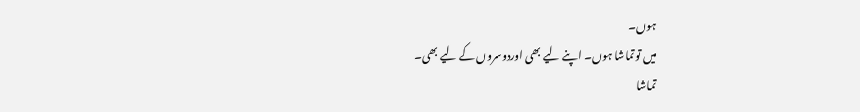ہوں۔
میں توتماشا ہوں۔ اپنے لیے بھی اوردوسروں کے لیے بھی۔
تماشا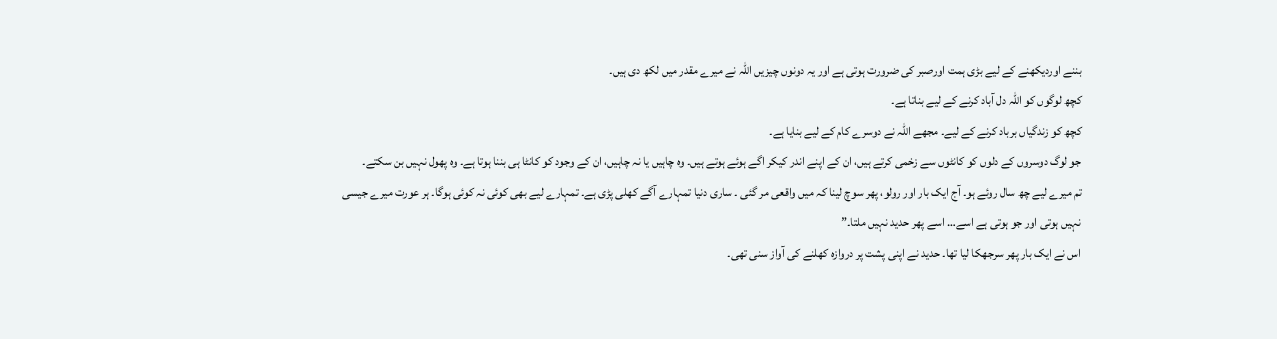بننے اوردیکھنے کے لیے بڑی ہمت اورصبر کی ضرورت ہوتی ہے اور یہ دونوں چیزیں اللہ نے میرے مقدر میں لکھ دی ہیں۔
کچھ لوگوں کو اللہ دل آباد کرنے کے لیے بناتا ہے۔
کچھ کو زندگیاں برباد کرنے کے لیے۔ مجھے اللہ نے دوسرے کام کے لیے بنایا ہے۔
جو لوگ دوسروں کے دلوں کو کانٹوں سے زخمی کرتے ہیں، ان کے اپنے اندر کیکر اگے ہوئے ہوتے ہیں۔ وہ چاہیں یا نہ چاہیں، ان کے وجود کو کانٹا ہی بننا ہوتا ہے۔ وہ پھول نہیں بن سکتے۔
تم میرے لیے چھ سال روئے ہو۔ آج ایک بار اور رولو، پھر سوچ لینا کہ میں واقعی مر گئی ۔ ساری دنیا تمہارے آگے کھلی پڑی ہے۔ تمہارے لیے بھی کوئی نہ کوئی ہوگا۔ ہر عورت میرے جیسی نہیں ہوتی اور جو ہوتی ہے اسے… اسے پھر حدید نہیں ملتا۔”
اس نے ایک بار پھر سرجھکا لیا تھا۔ حدید نے اپنی پشت پر دروازہ کھلنے کی آواز سنی تھی۔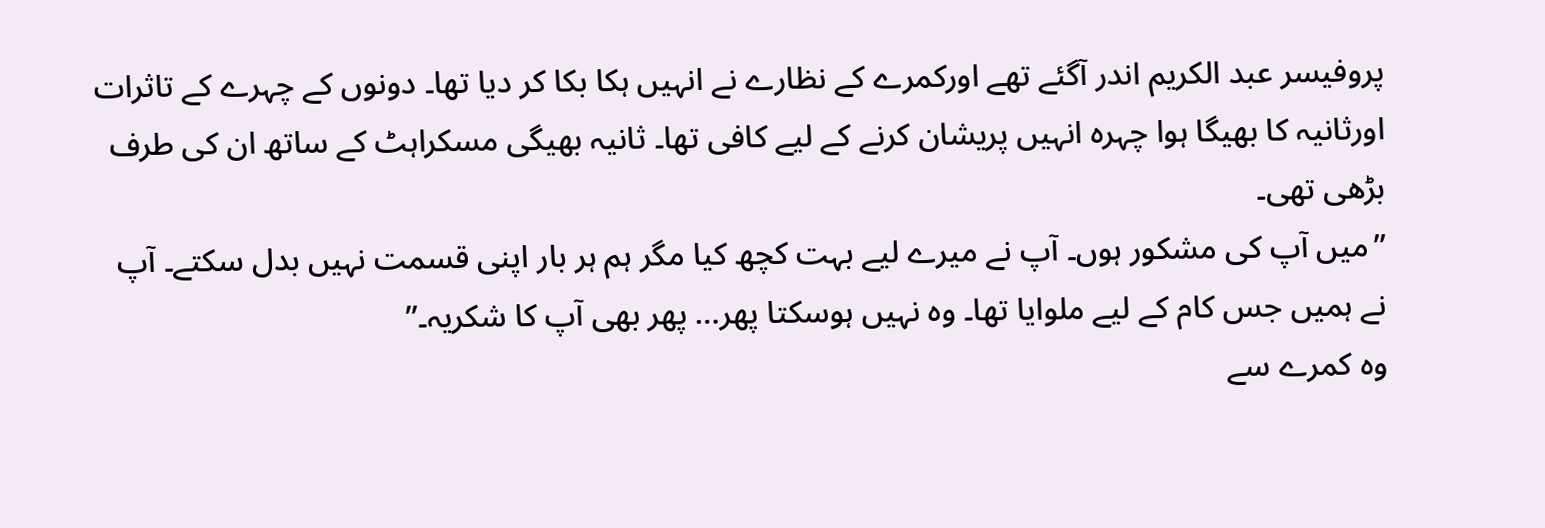پروفیسر عبد الکریم اندر آگئے تھے اورکمرے کے نظارے نے انہیں ہکا بکا کر دیا تھا۔ دونوں کے چہرے کے تاثرات اورثانیہ کا بھیگا ہوا چہرہ انہیں پریشان کرنے کے لیے کافی تھا۔ ثانیہ بھیگی مسکراہٹ کے ساتھ ان کی طرف بڑھی تھی۔
”میں آپ کی مشکور ہوں۔ آپ نے میرے لیے بہت کچھ کیا مگر ہم ہر بار اپنی قسمت نہیں بدل سکتے۔ آپ نے ہمیں جس کام کے لیے ملوایا تھا۔ وہ نہیں ہوسکتا پھر… پھر بھی آپ کا شکریہ۔”
وہ کمرے سے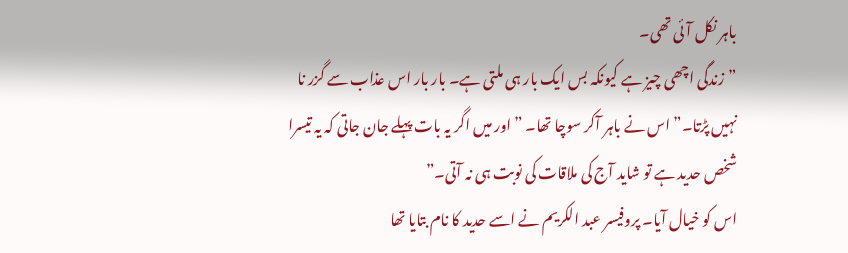باہر نکل آئی تھی۔
”زندگی اچھی چیز ہے کیونکہ بس ایک بار ہی ملتی ہے۔ بار بار اس عذاب سے گزر نا نہیں پڑتا۔” اس نے باہر آکر سوچا تھا۔ ” اور میں اگر یہ بات پہلے جان جاتی کہ یہ تیسرا شخص حدید ہے تو شاید آج کی ملاقات کی نوبت ہی نہ آتی۔”
اس کو خیال آیا۔ پروفیسر عبد الکریم نے اسے حدید کا نام بتایا تھا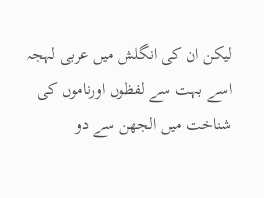لیکن ان کی انگلش میں عربی لہجہ اسے بہت سے لفظوں اورناموں کی شناخت میں الجھن سے دو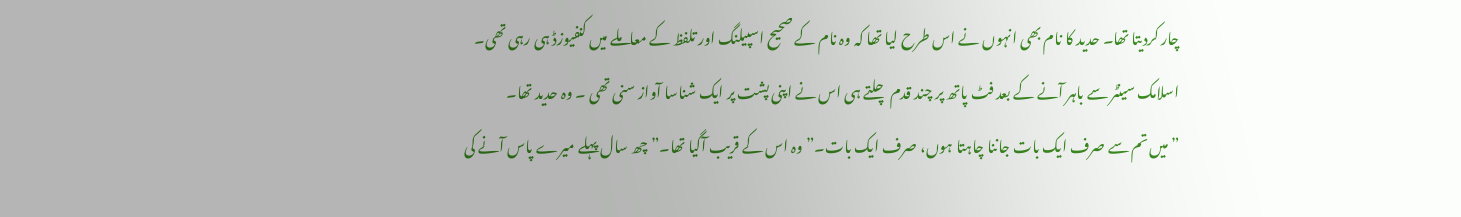چار کردیتا تھا۔ حدید کا نام بھی انہوں نے اس طرح لیا تھا کہ وہ نام کے صحیح اسپیلنگ اور تلفظ کے معاملے میں کنفیوزڈ ہی رہی تھی۔
اسلامک سینٹر سے باہر آنے کے بعد فٹ پاتھ پر چند قدم چلتے ہی اس نے اپنی پشت پر ایک شناسا آواز سنی تھی ۔ وہ حدید تھا۔
” میں تم سے صرف ایک بات جاننا چاہتا ہوں، صرف ایک بات۔” وہ اس کے قریب آگیا تھا۔”چھ سال پہلے میرے پاس آنے کی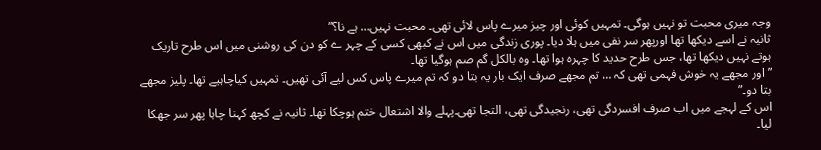وجہ میری محبت تو نہیں ہوگی۔ تمہیں کوئی اور چیز میرے پاس لائی تھی۔ محبت نہیں… ہے نا؟”
ثانیہ نے اسے دیکھا تھا اورپھر سر نفی میں ہلا دیا۔ پوری زندگی میں اس نے کبھی کسی کے چہر ے کو دن کی روشنی میں اس طرح تاریک ہوتے نہیں دیکھا تھا، جس طرح حدید کا چہرہ ہوا تھا۔ وہ بالکل گم صم ہوگیا تھا۔
” اور مجھے یہ خوش فہمی تھی کہ … تم مجھے صرف ایک بار یہ بتا دو کہ تم میرے پاس کس لیے آئی تھیں۔ تمہیں کیاچاہیے تھا۔ پلیز مجھے بتا دو۔”
اس کے لہجے میں اب صرف افسردگی تھی، رنجیدگی تھی، التجا تھی۔پہلے والا اشتعال ختم ہوچکا تھا۔ ثانیہ نے کچھ کہنا چاہا پھر سر جھکا لیا۔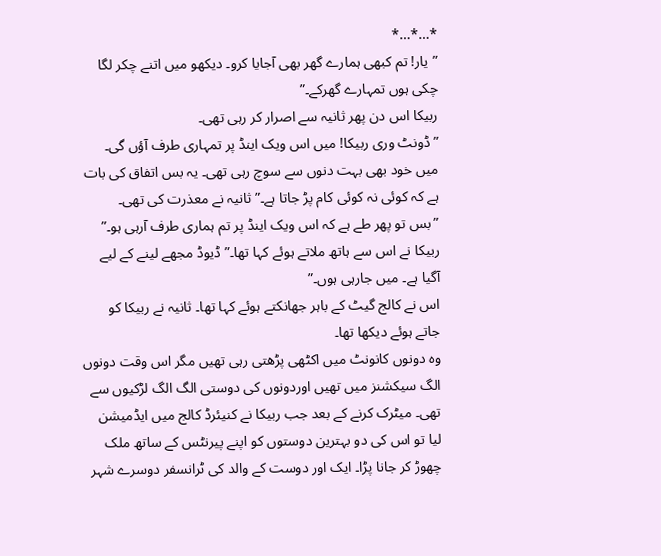*…*…*
”یار! تم کبھی ہمارے گھر بھی آجایا کرو۔ دیکھو میں اتنے چکر لگا چکی ہوں تمہارے گھرکے۔”
ربیکا اس دن پھر ثانیہ سے اصرار کر رہی تھی۔
” ڈونٹ وری ربیکا! میں اس ویک اینڈ پر تمہاری طرف آؤں گی۔ میں خود بھی بہت دنوں سے سوچ رہی تھی۔ یہ بس اتفاق کی بات ہے کہ کوئی نہ کوئی کام پڑ جاتا ہے۔” ثانیہ نے معذرت کی تھی۔
”بس تو پھر طے ہے کہ اس ویک اینڈ پر تم ہماری طرف آرہی ہو۔”
ربیکا نے اس سے ہاتھ ملاتے ہوئے کہا تھا۔” ڈیوڈ مجھے لینے کے لیے آگیا ہے۔ میں جارہی ہوں۔”
اس نے کالج گیٹ کے باہر جھانکتے ہوئے کہا تھا۔ ثانیہ نے ربیکا کو جاتے ہوئے دیکھا تھا۔
وہ دونوں کانونٹ میں اکٹھی پڑھتی رہی تھیں مگر اس وقت دونوں الگ سیکشنز میں تھیں اوردونوں کی دوستی الگ الگ لڑکیوں سے تھی۔ میٹرک کرنے کے بعد جب ربیکا نے کنیئرڈ کالج میں ایڈمیشن لیا تو اس کی دو بہترین دوستوں کو اپنے پیرنٹس کے ساتھ ملک چھوڑ کر جانا پڑا۔ ایک اور دوست کے والد کی ٹرانسفر دوسرے شہر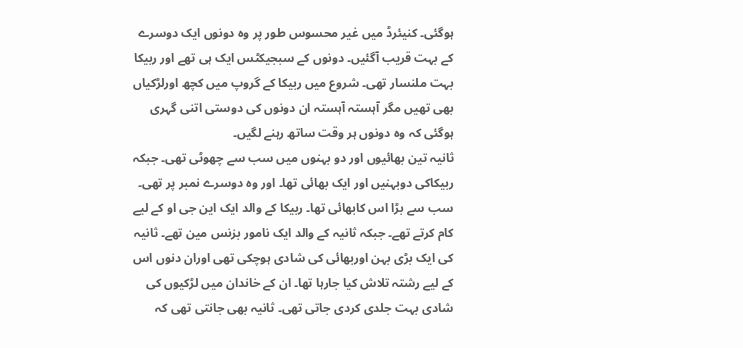ہوگئی۔ کنیئرڈ میں غیر محسوس طور پر وہ دونوں ایک دوسرے کے بہت قریب آگئیں۔ دونوں کے سبجیکٹس ایک ہی تھے اور ربیکا بہت ملنسار تھی۔ شروع میں ربیکا کے گروپ میں کچھ اورلڑکیاں بھی تھیں مگر آہستہ آہستہ ان دونوں کی دوستی اتنی گہری ہوگئی کہ وہ دونوں ہر وقت ساتھ رہنے لگیں۔
ثانیہ تین بھائیوں اور دو بہنوں میں سب سے چھوٹی تھی۔ جبکہ ربیکاکی دوبہنیں اور ایک بھائی تھا۔ اور وہ دوسرے نمبر پر تھی۔ سب سے بڑا اس کابھائی تھا۔ ربیکا کے والد ایک این جی او کے لیے کام کرتے تھے۔ جبکہ ثانیہ کے والد ایک نامور بزنس مین تھے۔ ثانیہ کی ایک بڑی بہن اوربھائی کی شادی ہوچکی تھی اوران دنوں اس کے لیے رشتہ تلاش کیا جارہا تھا۔ ان کے خاندان میں لڑکیوں کی شادی بہت جلدی کردی جاتی تھی۔ ثانیہ بھی جانتی تھی کہ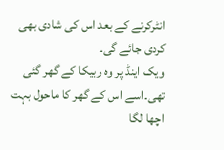انٹرکرنے کے بعد اس کی شادی بھی کردی جائے گی۔
ویک اینڈ پر وہ ربیکا کے گھر گئی تھی۔اسے اس کے گھر کا ماحول بہت اچھا لگا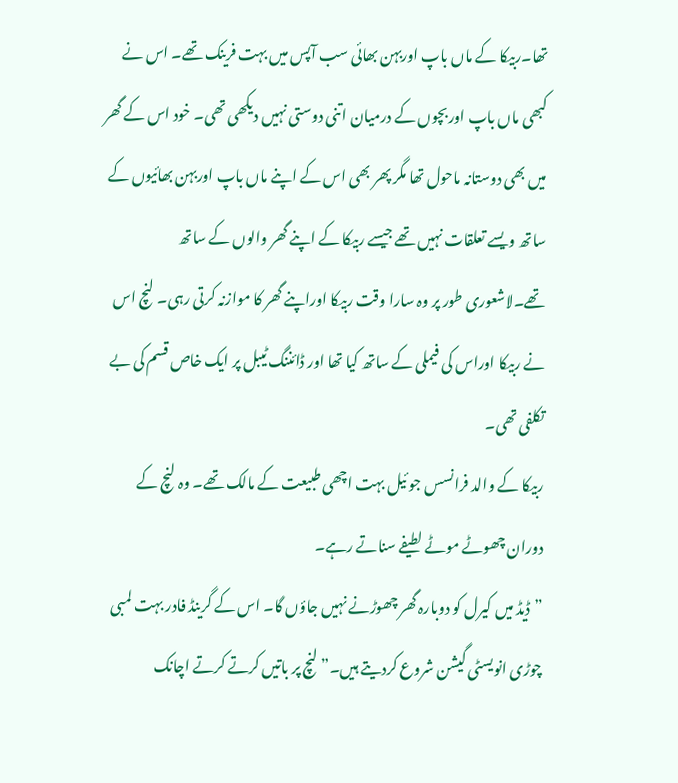تھا۔ربیکا کے ماں باپ اوربہن بھائی سب آپس میں بہت فرینک تھے۔ اس نے کبھی ماں باپ اوربچوں کے درمیان اتنی دوستی نہیں دیکھی تھی۔ خود اس کے گھر میں بھی دوستانہ ماحول تھا مگر پھر بھی اس کے اپنے ماں باپ اوربہن بھائیوں کے ساتھ ویسے تعلقات نہیں تھے جیسے ربیکا کے اپنے گھر والوں کے ساتھ تھے۔لاشعوری طور پر وہ سارا وقت ربیکا اوراپنے گھر کا موازنہ کرتی رہی۔ لنچ اس نے ربیکا اوراس کی فیملی کے ساتھ کیا تھا اور ڈائننگ ٹیبل پر ایک خاص قسم کی بے تکلفی تھی۔
ربیکا کے والد فرانسس جو ئیل بہت اچھی طبیعت کے مالک تھے۔ وہ لنچ کے دوران چھوٹے موٹے لطیفے سناتے رہے۔
”ڈیڈ میں کیرل کو دوبارہ گھر چھوڑنے نہیں جاؤں گا۔ اس کے گرینڈ فادر بہت لمبی چوڑی انویسٹی گیشن شروع کردیتے ہیں۔” لنچ پر باتیں کرتے کرتے اچانک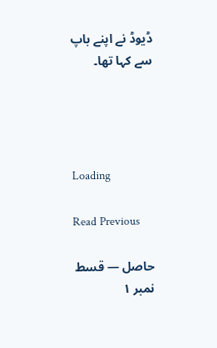ڈیوڈ نے اپنے باپ سے کہا تھا۔




Loading

Read Previous

حاصل — قسط نمبر ۱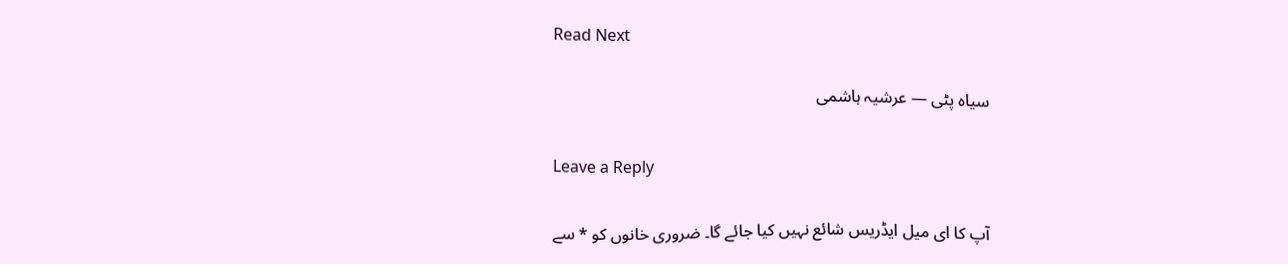Read Next

سیاہ پٹی — عرشیہ ہاشمی

Leave a Reply

آپ کا ای میل ایڈریس شائع نہیں کیا جائے گا۔ ضروری خانوں کو * سے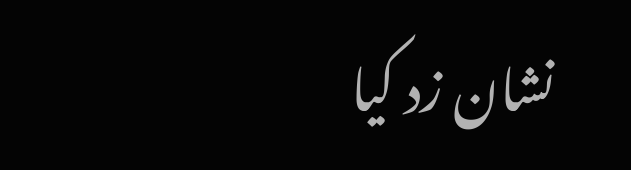نشان زد کیا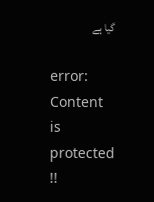گیا ہے

error: Content is protected !!